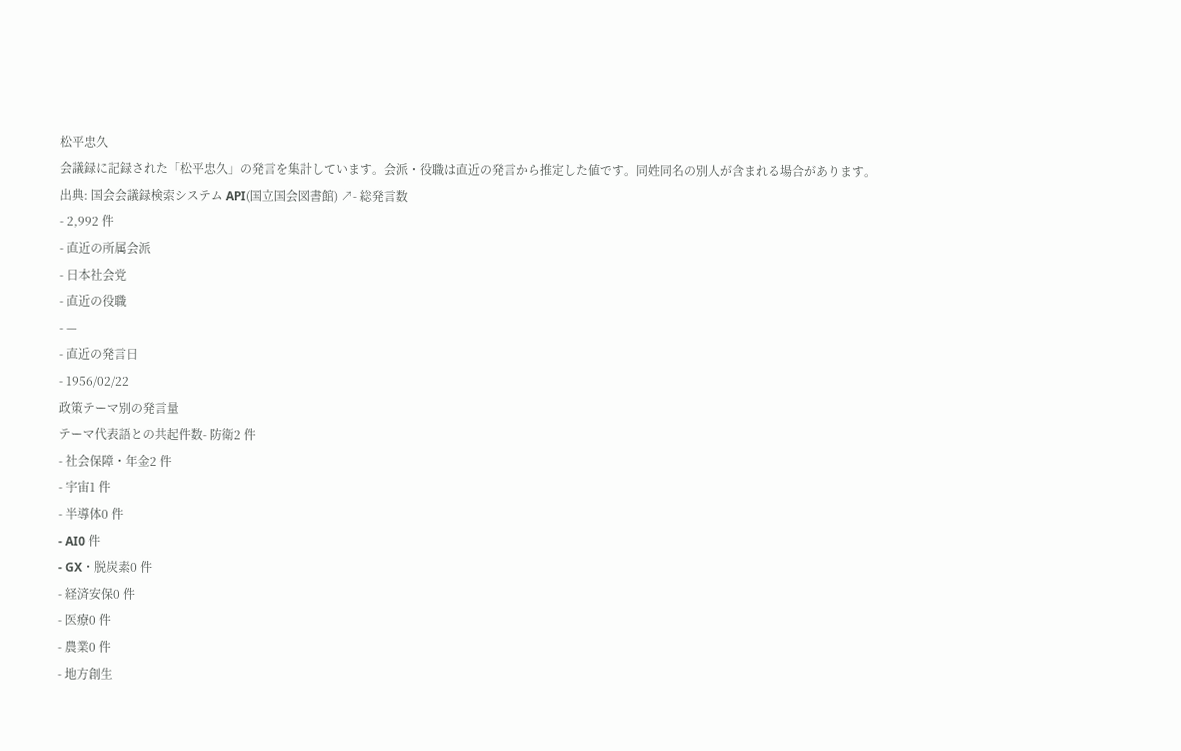松平忠久
会議録に記録された「松平忠久」の発言を集計しています。会派・役職は直近の発言から推定した値です。同姓同名の別人が含まれる場合があります。
出典: 国会会議録検索システム API(国立国会図書館) ↗- 総発言数
- 2,992 件
- 直近の所属会派
- 日本社会党
- 直近の役職
- —
- 直近の発言日
- 1956/02/22
政策テーマ別の発言量
テーマ代表語との共起件数- 防衛2 件
- 社会保障・年金2 件
- 宇宙1 件
- 半導体0 件
- AI0 件
- GX・脱炭素0 件
- 経済安保0 件
- 医療0 件
- 農業0 件
- 地方創生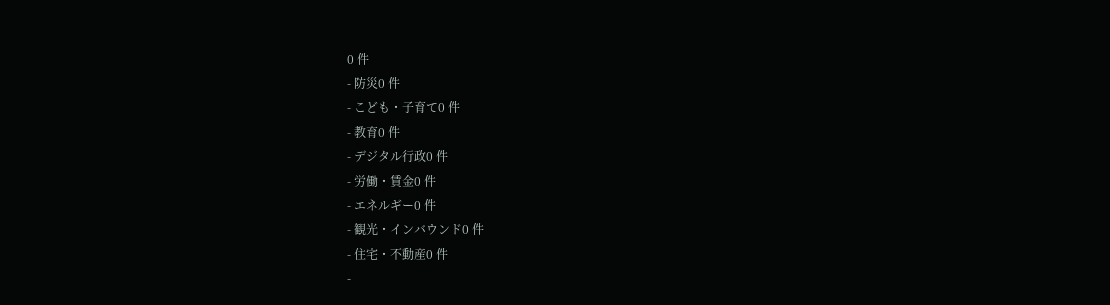0 件
- 防災0 件
- こども・子育て0 件
- 教育0 件
- デジタル行政0 件
- 労働・賃金0 件
- エネルギー0 件
- 観光・インバウンド0 件
- 住宅・不動産0 件
-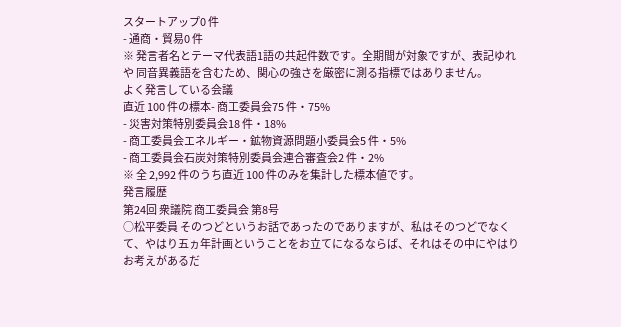スタートアップ0 件
- 通商・貿易0 件
※ 発言者名とテーマ代表語1語の共起件数です。全期間が対象ですが、表記ゆれや 同音異義語を含むため、関心の強さを厳密に測る指標ではありません。
よく発言している会議
直近 100 件の標本- 商工委員会75 件・75%
- 災害対策特別委員会18 件・18%
- 商工委員会エネルギー・鉱物資源問題小委員会5 件・5%
- 商工委員会石炭対策特別委員会連合審査会2 件・2%
※ 全 2,992 件のうち直近 100 件のみを集計した標本値です。
発言履歴
第24回 衆議院 商工委員会 第8号
○松平委員 そのつどというお話であったのでありますが、私はそのつどでなくて、やはり五ヵ年計画ということをお立てになるならば、それはその中にやはりお考えがあるだ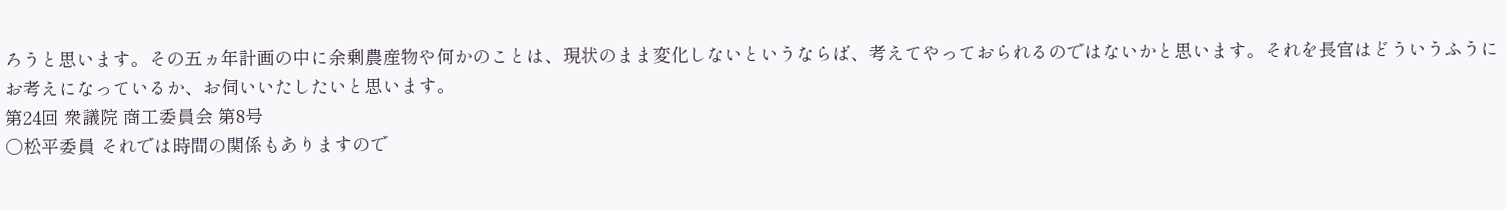ろうと思います。その五ヵ年計画の中に余剰農産物や何かのことは、現状のまま変化しないというならば、考えてやっておられるのではないかと思います。それを長官はどういうふうにお考えになっているか、お伺いいたしたいと思います。
第24回 衆議院 商工委員会 第8号
○松平委員 それでは時間の関係もありますので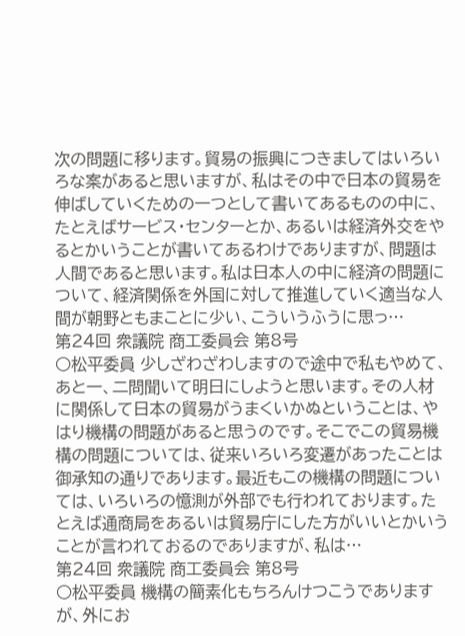次の問題に移ります。貿易の振興につきましてはいろいろな案があると思いますが、私はその中で日本の貿易を伸ばしていくための一つとして書いてあるものの中に、たとえばサービス・センターとか、あるいは経済外交をやるとかいうことが書いてあるわけでありますが、問題は人間であると思います。私は日本人の中に経済の問題について、経済関係を外国に対して推進していく適当な人間が朝野ともまことに少い、こういうふうに思っ…
第24回 衆議院 商工委員会 第8号
○松平委員 少しざわざわしますので途中で私もやめて、あと一、二問聞いて明日にしようと思います。その人材に関係して日本の貿易がうまくいかぬということは、やはり機構の問題があると思うのです。そこでこの貿易機構の問題については、従来いろいろ変遷があったことは御承知の通りであります。最近もこの機構の問題については、いろいろの憶測が外部でも行われております。たとえば通商局をあるいは貿易庁にした方がいいとかいうことが言われておるのでありますが、私は…
第24回 衆議院 商工委員会 第8号
○松平委員 機構の簡素化もちろんけつこうでありますが、外にお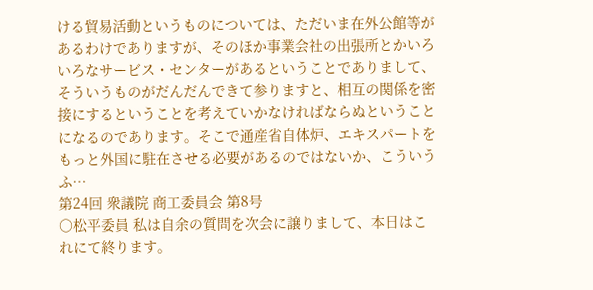ける貿易活動というものについては、ただいま在外公館等があるわけでありますが、そのほか事業会社の出張所とかいろいろなサービス・センターがあるということでありまして、そういうものがだんだんできて参りますと、相互の関係を密接にするということを考えていかなければならぬということになるのであります。そこで通産省自体炉、エキスパートをもっと外国に駐在させる必要があるのではないか、こういうふ…
第24回 衆議院 商工委員会 第8号
○松平委員 私は自余の質問を次会に譲りまして、本日はこれにて終ります。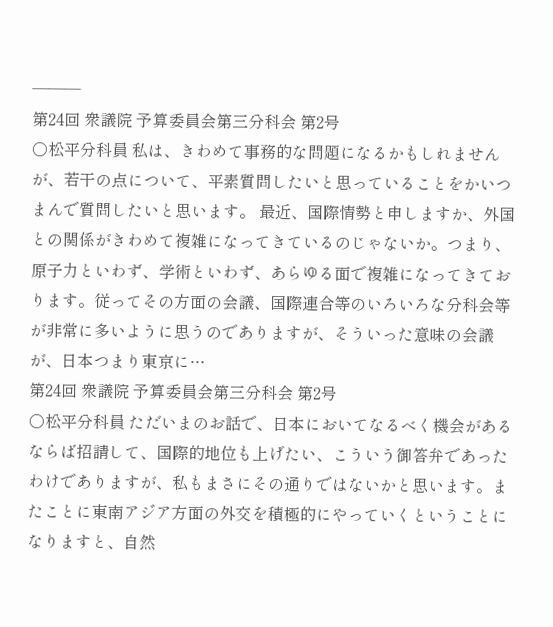———
第24回 衆議院 予算委員会第三分科会 第2号
○松平分科員 私は、きわめて事務的な問題になるかもしれませんが、若干の点について、平素質問したいと思っていることをかいつまんで質問したいと思います。 最近、国際情勢と申しますか、外国との関係がきわめて複雑になってきているのじゃないか。つまり、原子力といわず、学術といわず、あらゆる面で複雑になってきております。従ってその方面の会議、国際連合等のいろいろな分科会等が非常に多いように思うのでありますが、そういった意味の会議が、日本つまり東京に…
第24回 衆議院 予算委員会第三分科会 第2号
○松平分科員 ただいまのお話で、日本においてなるべく機会があるならば招請して、国際的地位も上げたい、こういう御答弁であったわけでありますが、私もまさにその通りではないかと思います。またことに東南アジア方面の外交を積極的にやっていくということになりますと、自然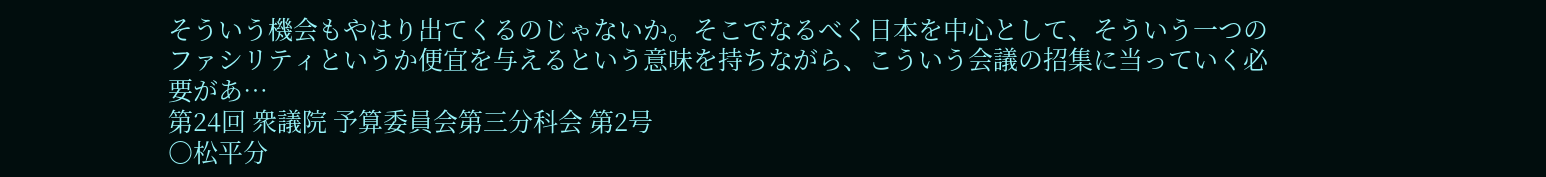そういう機会もやはり出てくるのじゃないか。そこでなるべく日本を中心として、そういう一つのファシリティというか便宜を与えるという意味を持ちながら、こういう会議の招集に当っていく必要があ…
第24回 衆議院 予算委員会第三分科会 第2号
○松平分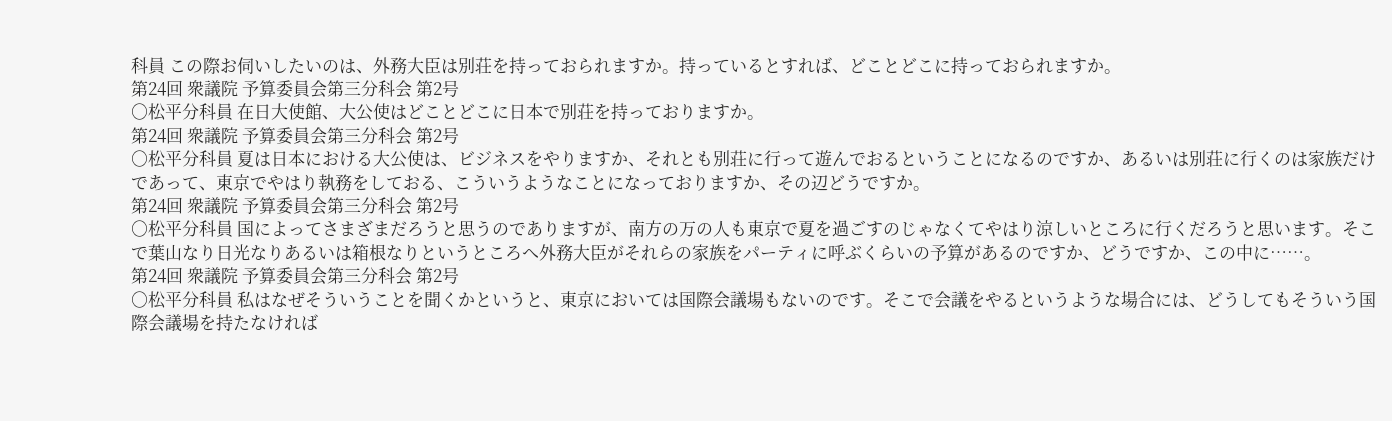科員 この際お伺いしたいのは、外務大臣は別荘を持っておられますか。持っているとすれば、どことどこに持っておられますか。
第24回 衆議院 予算委員会第三分科会 第2号
○松平分科員 在日大使館、大公使はどことどこに日本で別荘を持っておりますか。
第24回 衆議院 予算委員会第三分科会 第2号
○松平分科員 夏は日本における大公使は、ビジネスをやりますか、それとも別荘に行って遊んでおるということになるのですか、あるいは別荘に行くのは家族だけであって、東京でやはり執務をしておる、こういうようなことになっておりますか、その辺どうですか。
第24回 衆議院 予算委員会第三分科会 第2号
○松平分科員 国によってさまざまだろうと思うのでありますが、南方の万の人も東京で夏を過ごすのじゃなくてやはり涼しいところに行くだろうと思います。そこで葉山なり日光なりあるいは箱根なりというところへ外務大臣がそれらの家族をパーティに呼ぶくらいの予算があるのですか、どうですか、この中に……。
第24回 衆議院 予算委員会第三分科会 第2号
○松平分科員 私はなぜそういうことを聞くかというと、東京においては国際会議場もないのです。そこで会議をやるというような場合には、どうしてもそういう国際会議場を持たなければ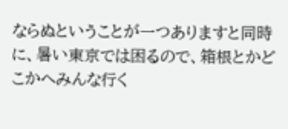ならぬということが一つありますと同時に、暑い東京では困るので、箱根とかどこかへみんな行く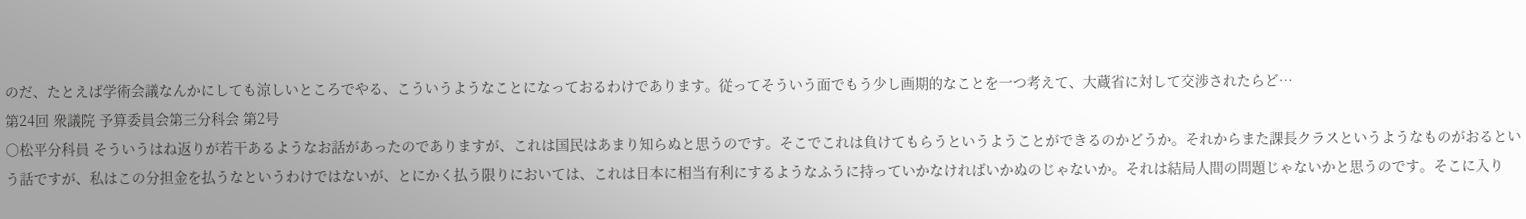のだ、たとえば学術会議なんかにしても涼しいところでやる、こういうようなことになっておるわけであります。従ってそういう面でもう少し画期的なことを一つ考えて、大蔵省に対して交渉されたらど…
第24回 衆議院 予算委員会第三分科会 第2号
○松平分科員 そういうはね返りが若干あるようなお話があったのでありますが、これは国民はあまり知らぬと思うのです。そこでこれは負けてもらうというようことができるのかどうか。それからまた課長クラスというようなものがおるという話ですが、私はこの分担金を払うなというわけではないが、とにかく払う限りにおいては、これは日本に相当有利にするようなふうに持っていかなければいかぬのじゃないか。それは結局人間の問題じゃないかと思うのです。そこに入り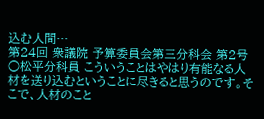込む人間…
第24回 衆議院 予算委員会第三分科会 第2号
○松平分科員 こういうことはやはり有能なる人材を送り込むということに尽きると思うのです。そこで、人材のこと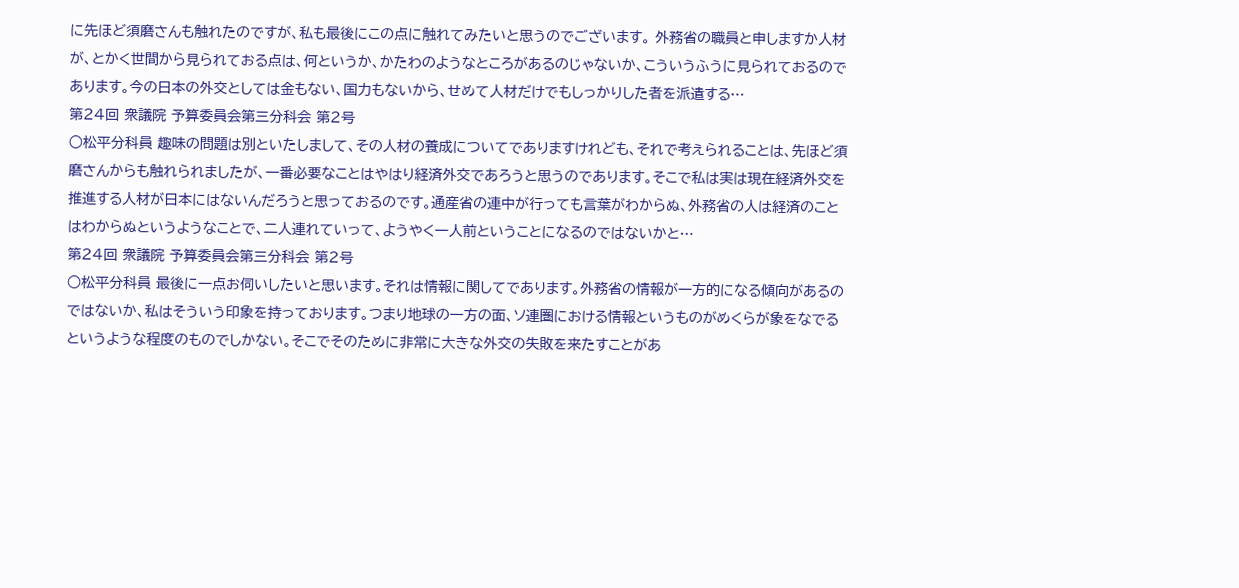に先ほど須磨さんも触れたのですが、私も最後にこの点に触れてみたいと思うのでございます。 外務省の職員と申しますか人材が、とかく世間から見られておる点は、何というか、かたわのようなところがあるのじゃないか、こういうふうに見られておるのであります。今の日本の外交としては金もない、国力もないから、せめて人材だけでもしっかりした者を派遣する…
第24回 衆議院 予算委員会第三分科会 第2号
○松平分科員 趣味の問題は別といたしまして、その人材の養成についてでありますけれども、それで考えられることは、先ほど須磨さんからも触れられましたが、一番必要なことはやはり経済外交であろうと思うのであります。そこで私は実は現在経済外交を推進する人材が日本にはないんだろうと思っておるのです。通産省の連中が行っても言葉がわからぬ、外務省の人は経済のことはわからぬというようなことで、二人連れていって、ようやく一人前ということになるのではないかと…
第24回 衆議院 予算委員会第三分科会 第2号
○松平分科員 最後に一点お伺いしたいと思います。それは情報に関してであります。外務省の情報が一方的になる傾向があるのではないか、私はそういう印象を持っております。つまり地球の一方の面、ソ連圏における情報というものがめくらが象をなでるというような程度のものでしかない。そこでそのために非常に大きな外交の失敗を来たすことがあ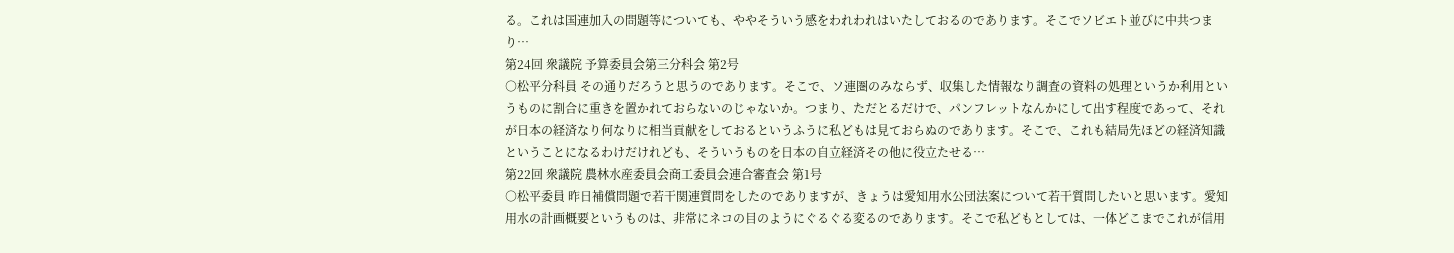る。これは国連加入の問題等についても、ややそういう感をわれわれはいたしておるのであります。そこでソビエト並びに中共つまり…
第24回 衆議院 予算委員会第三分科会 第2号
○松平分科員 その通りだろうと思うのであります。そこで、ソ連圏のみならず、収集した情報なり調査の資料の処理というか利用というものに割合に重きを置かれておらないのじゃないか。つまり、ただとるだけで、パンフレットなんかにして出す程度であって、それが日本の経済なり何なりに相当貢献をしておるというふうに私どもは見ておらぬのであります。そこで、これも結局先ほどの経済知識ということになるわけだけれども、そういうものを日本の自立経済その他に役立たせる…
第22回 衆議院 農林水産委員会商工委員会連合審査会 第1号
○松平委員 昨日補償問題で若干関連質問をしたのでありますが、きょうは愛知用水公団法案について若干質問したいと思います。愛知用水の計画概要というものは、非常にネコの目のようにぐるぐる変るのであります。そこで私どもとしては、一体どこまでこれが信用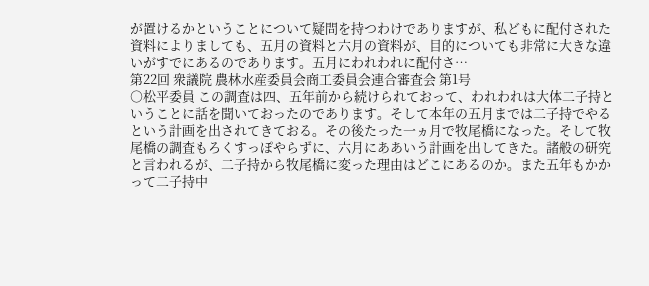が置けるかということについて疑問を持つわけでありますが、私どもに配付された資料によりましても、五月の資料と六月の資料が、目的についても非常に大きな違いがすでにあるのであります。五月にわれわれに配付さ…
第22回 衆議院 農林水産委員会商工委員会連合審査会 第1号
○松平委員 この調査は四、五年前から続けられておって、われわれは大体二子持ということに話を聞いておったのであります。そして本年の五月までは二子持でやるという計画を出されてきておる。その後たった一ヵ月で牧尾橋になった。そして牧尾橋の調査もろくすっぽやらずに、六月にああいう計画を出してきた。諸般の研究と言われるが、二子持から牧尾橋に変った理由はどこにあるのか。また五年もかかって二子持中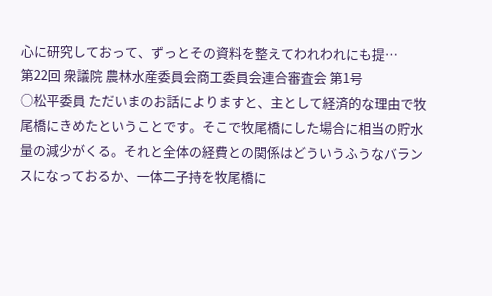心に研究しておって、ずっとその資料を整えてわれわれにも提…
第22回 衆議院 農林水産委員会商工委員会連合審査会 第1号
○松平委員 ただいまのお話によりますと、主として経済的な理由で牧尾橋にきめたということです。そこで牧尾橋にした場合に相当の貯水量の減少がくる。それと全体の経費との関係はどういうふうなバランスになっておるか、一体二子持を牧尾橋に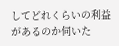してどれくらいの利益があるのか伺いた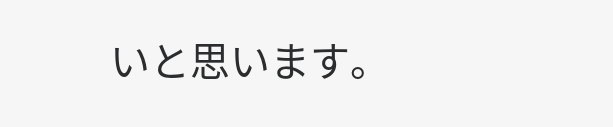いと思います。